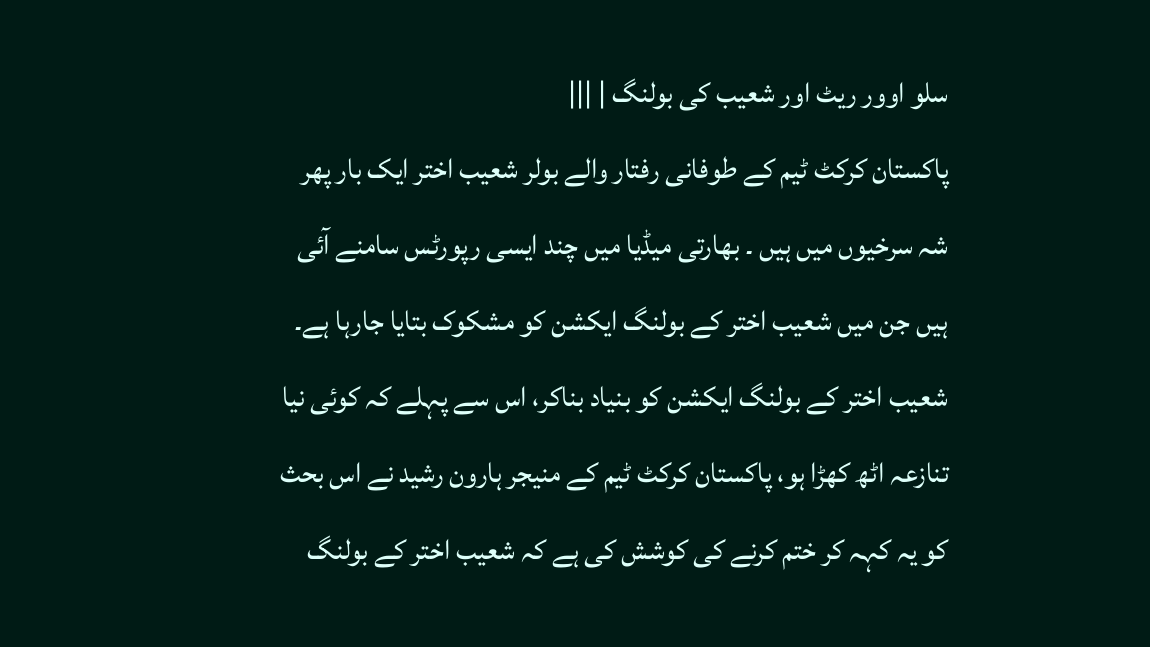سلو اوور ریٹ اور شعیب کی بولنگ | |||
پاکستان کرکٹ ٹیم کے طوفانی رفتار والے بولر شعیب اختر ایک بار پھر شہ سرخیوں میں ہیں ۔ بھارتی میڈیا میں چند ایسی رپورٹس سامنے آئی ہیں جن میں شعیب اختر کے بولنگ ایکشن کو مشکوک بتایا جارہا ہے۔ شعیب اختر کے بولنگ ایکشن کو بنیاد بناکر، اس سے پہلے کہ کوئی نیا تنازعہ اٹھ کھڑا ہو، پاکستان کرکٹ ٹیم کے منیجر ہارون رشید نے اس بحث کو یہ کہہ کر ختم کرنے کی کوشش کی ہے کہ شعیب اختر کے بولنگ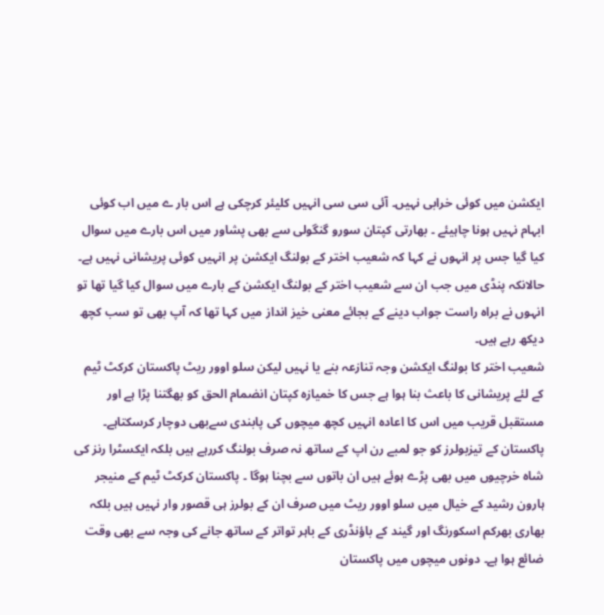ایکشن میں کوئی خرابی نہیں۔ آئی سی سی انہیں کلیئر کرچکی ہے اس بار ے میں اب کوئی ابہام نہیں ہونا چاہیئے ۔ بھارتی کپتان سورو گنگولی سے بھی پشاور میں اس بارے میں سوال کیا گیا جس پر انہوں نے کہا کہ شعیب اختر کے بولنگ ایکشن پر انہیں کوئی پریشانی نہیں ہے۔ حالانکہ پنڈی میں جب ان سے شعیب اختر کے بولنگ ایکشن کے بارے میں سوال کیا گیا تھا تو انہوں نے براہ راست جواب دینے کے بجائے معنی خیز انداز میں کہا تھا کہ آپ بھی تو سب کچھ دیکھ رہے ہیں۔
شعیب اختر کا بولنگ ایکشن وجہ تنازعہ بنے یا نہیں لیکن سلو اوور ریٹ پاکستان کرکٹ ٹیم کے لئے پریشانی کا باعث بنا ہوا ہے جس کا خمیازہ کپتان انضمام الحق کو بھگتنا پڑا ہے اور مستقبل قریب میں اس کا اعادہ انہیں کچھ میچوں کی پابندی سےبھی دوچار کرسکتاہے۔ پاکستان کے تیزبولرز کو جو لمبے رن اپ کے ساتھ نہ صرف بولنگ کررہے ہیں بلکہ ایکسٹرا رنز کی شاہ خرچیوں میں بھی پڑے ہوئے ہیں ان باتوں سے بچنا ہوگا ۔ پاکستان کرکٹ ٹیم کے منیجر ہارون رشید کے خیال میں سلو اوور ریٹ میں صرف ان کے بولرز ہی قصور وار نہیں ہیں بلکہ بھاری بھرکم اسکورنگ اور گیند کے باؤنڈری کے باہر تواتر کے ساتھ جانے کی وجہ سے بھی وقت ضائع ہوا ہے۔ دونوں میچوں میں پاکستان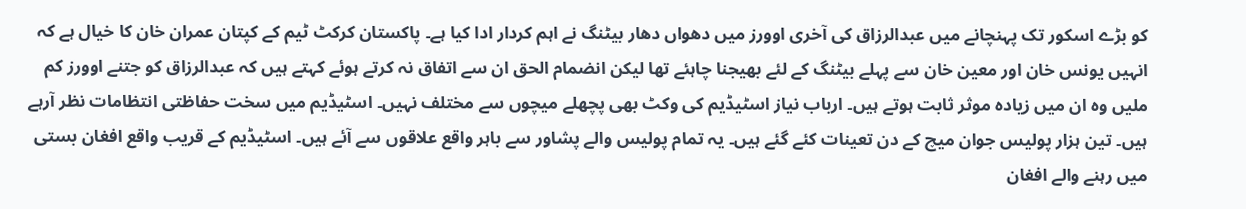کو بڑے اسکور تک پہنچانے میں عبدالرزاق کی آخری اوورز میں دھواں دھار بیٹنگ نے اہم کردار ادا کیا ہے۔ پاکستان کرکٹ ٹیم کے کپتان عمران خان کا خیال ہے کہ انہیں یونس خان اور معین خان سے پہلے بیٹنگ کے لئے بھیجنا چاہئے تھا لیکن انضمام الحق ان سے اتفاق نہ کرتے ہوئے کہتے ہیں کہ عبدالرزاق کو جتنے اوورز کم ملیں وہ ان میں زیادہ موثر ثابت ہوتے ہیں۔ ارباب نیاز اسٹیڈیم کی وکٹ بھی پچھلے میچوں سے مختلف نہیں۔ اسٹیڈیم میں سخت حفاظتی انتظامات نظر آرہے ہیں۔ تین ہزار پولیس جوان میچ کے دن تعینات کئے گئے ہیں۔ یہ تمام پولیس والے پشاور سے باہر واقع علاقوں سے آئے ہیں۔ اسٹیڈیم کے قریب واقع افغان بستی میں رہنے والے افغان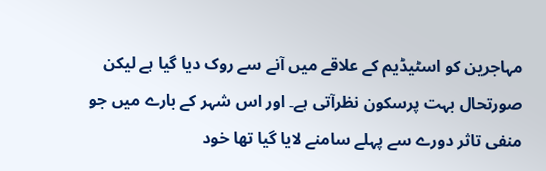مہاجرین کو اسٹیڈیم کے علاقے میں آنے سے روک دیا گیا ہے لیکن صورتحال بہت پرسکون نظرآتی ہے۔ اور اس شہر کے بارے میں جو منفی تاثر دورے سے پہلے سامنے لایا گیا تھا خود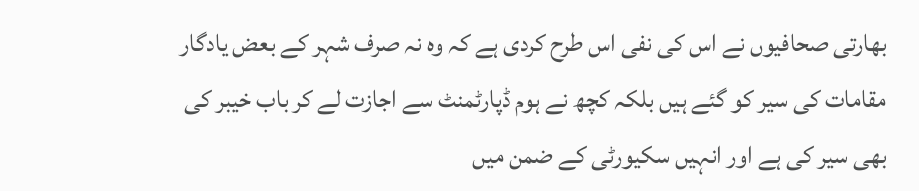بھارتی صحافیوں نے اس کی نفی اس طرح کردی ہے کہ وہ نہ صرف شہر کے بعض یادگار مقامات کی سیر کو گئے ہیں بلکہ کچھ نے ہوم ڈپارٹمنٹ سے اجازت لے کر باب خیبر کی بھی سیر کی ہے اور انہیں سکیورٹی کے ضمن میں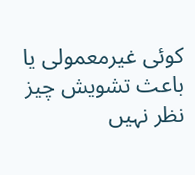کوئی غیرمعمولی یا باعث تشویش چیز نظر نہیں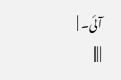آئی۔ |
| |||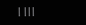| |||